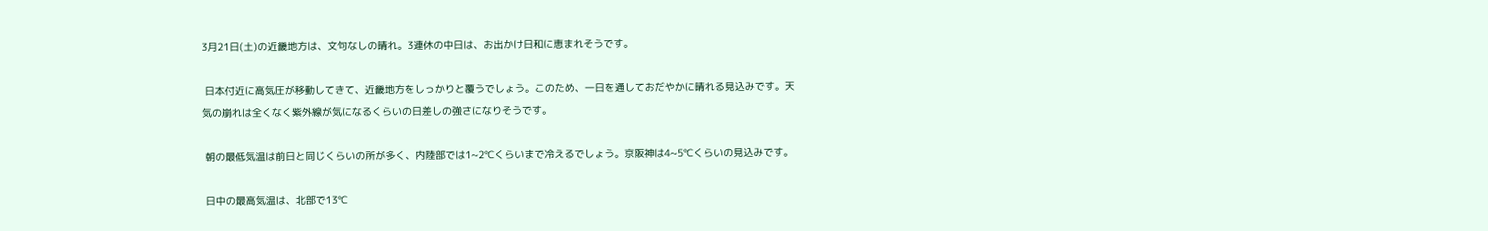3月21日(土)の近畿地方は、文句なしの晴れ。3連休の中日は、お出かけ日和に恵まれそうです。

 日本付近に高気圧が移動してきて、近畿地方をしっかりと覆うでしょう。このため、一日を通しておだやかに晴れる見込みです。天気の崩れは全くなく紫外線が気になるくらいの日差しの強さになりそうです。

 朝の最低気温は前日と同じくらいの所が多く、内陸部では1~2℃くらいまで冷えるでしょう。京阪神は4~5℃くらいの見込みです。

 日中の最高気温は、北部で13℃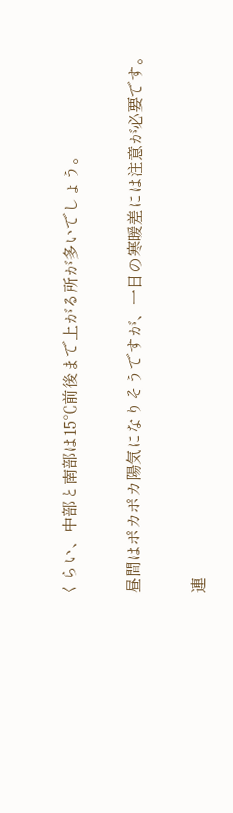くらい、中部と南部は15℃前後まで上がる所が多いでしょう。

 昼間はポカポカ陽気になりそうですが、一日の寒暖差には注意が必要です。

 連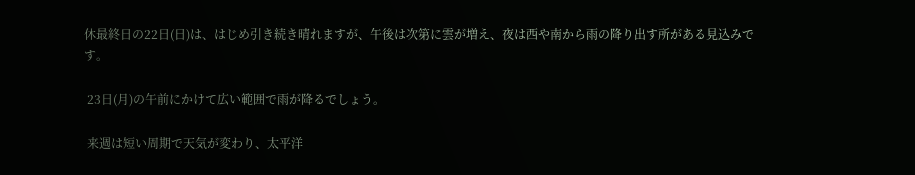休最終日の22日(日)は、はじめ引き続き晴れますが、午後は次第に雲が増え、夜は西や南から雨の降り出す所がある見込みです。

 23日(月)の午前にかけて広い範囲で雨が降るでしょう。

 来週は短い周期で天気が変わり、太平洋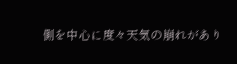側を中心に度々天気の崩れがあり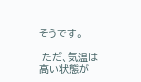そうです。

 ただ、気温は高い状態が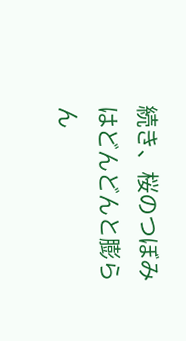続き、桜のつぼみはどんどんと膨らん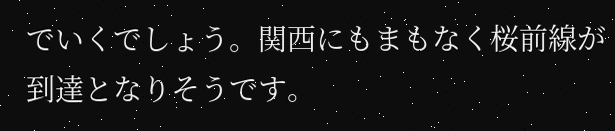でいくでしょう。関西にもまもなく桜前線が到達となりそうです。